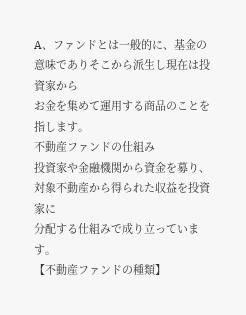A、ファンドとは一般的に、基金の意味でありそこから派生し現在は投資家から
お金を集めて運用する商品のことを指します。
不動産ファンドの仕組み
投資家や金融機関から資金を募り、対象不動産から得られた収益を投資家に
分配する仕組みで成り立っています。
【不動産ファンドの種類】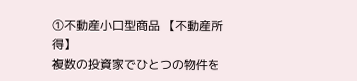①不動産小口型商品 【不動産所得】
複数の投資家でひとつの物件を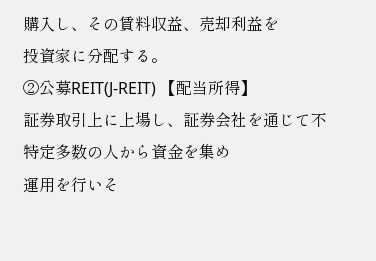購入し、その賃料収益、売却利益を
投資家に分配する。
②公募REIT(J-REIT) 【配当所得】
証券取引上に上場し、証券会社を通じて不特定多数の人から資金を集め
運用を行いそ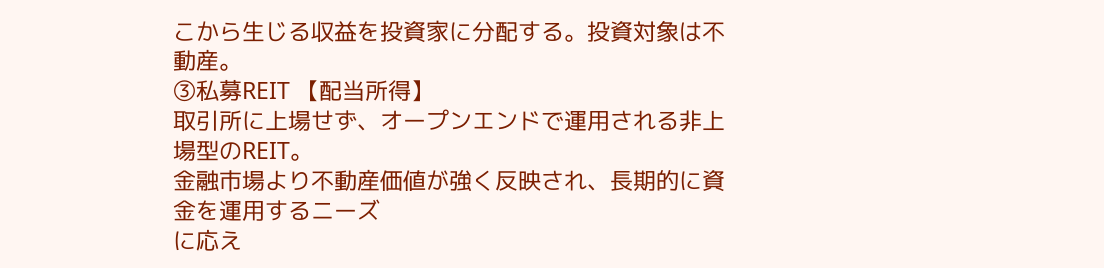こから生じる収益を投資家に分配する。投資対象は不動産。
③私募REIT 【配当所得】
取引所に上場せず、オープンエンドで運用される非上場型のREIT。
金融市場より不動産価値が強く反映され、長期的に資金を運用するニーズ
に応え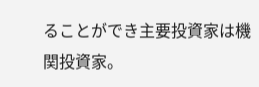ることができ主要投資家は機関投資家。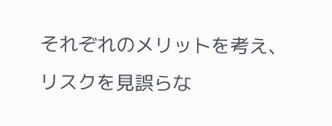それぞれのメリットを考え、リスクを見誤らな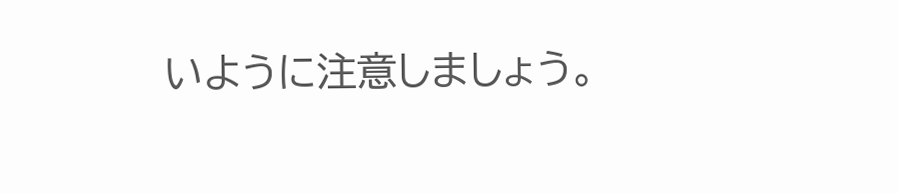いように注意しましょう。